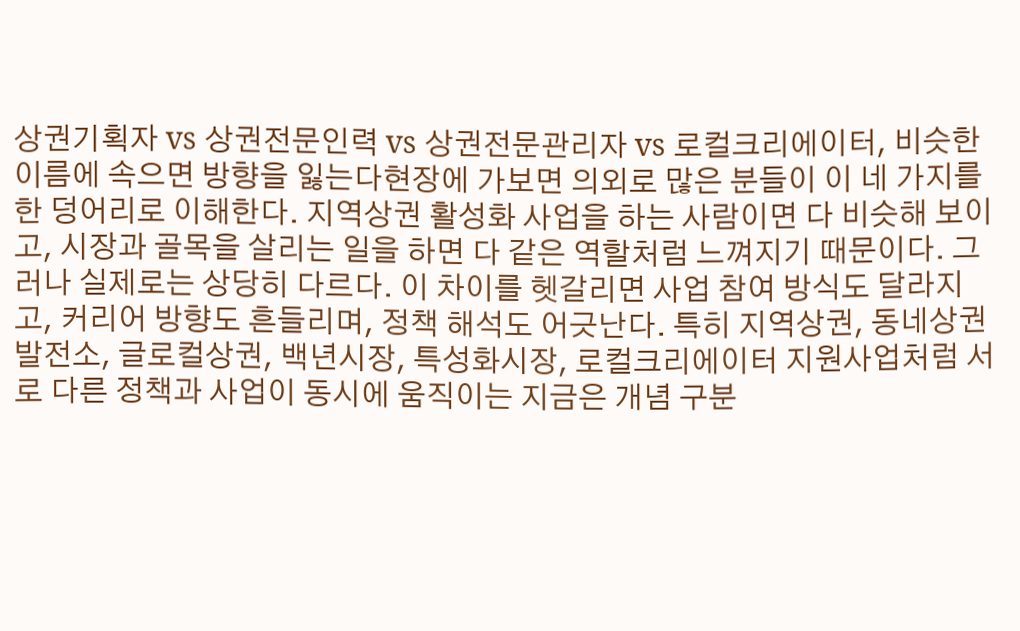상권기획자 vs 상권전문인력 vs 상권전문관리자 vs 로컬크리에이터, 비슷한 이름에 속으면 방향을 잃는다현장에 가보면 의외로 많은 분들이 이 네 가지를 한 덩어리로 이해한다. 지역상권 활성화 사업을 하는 사람이면 다 비슷해 보이고, 시장과 골목을 살리는 일을 하면 다 같은 역할처럼 느껴지기 때문이다. 그러나 실제로는 상당히 다르다. 이 차이를 헷갈리면 사업 참여 방식도 달라지고, 커리어 방향도 흔들리며, 정책 해석도 어긋난다. 특히 지역상권, 동네상권발전소, 글로컬상권, 백년시장, 특성화시장, 로컬크리에이터 지원사업처럼 서로 다른 정책과 사업이 동시에 움직이는 지금은 개념 구분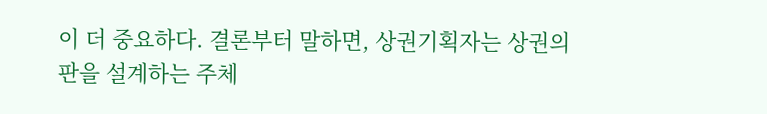이 더 중요하다. 결론부터 말하면, 상권기획자는 상권의 판을 설계하는 주체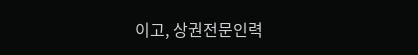이고, 상권전문인력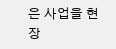은 사업을 현장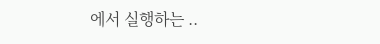에서 실행하는 ..